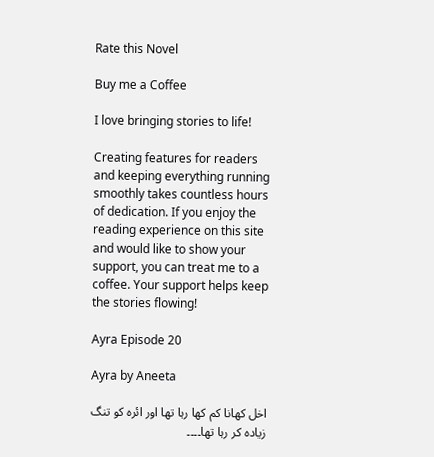Rate this Novel

Buy me a Coffee

I love bringing stories to life!

Creating features for readers and keeping everything running smoothly takes countless hours of dedication. If you enjoy the reading experience on this site and would like to show your support, you can treat me to a coffee. Your support helps keep the stories flowing!

Ayra Episode 20

Ayra by Aneeta

اخل کھانا کم کھا رہا تھا اور ائرہ کو تنگ زیادہ کر رہا تھا۔۔۔۔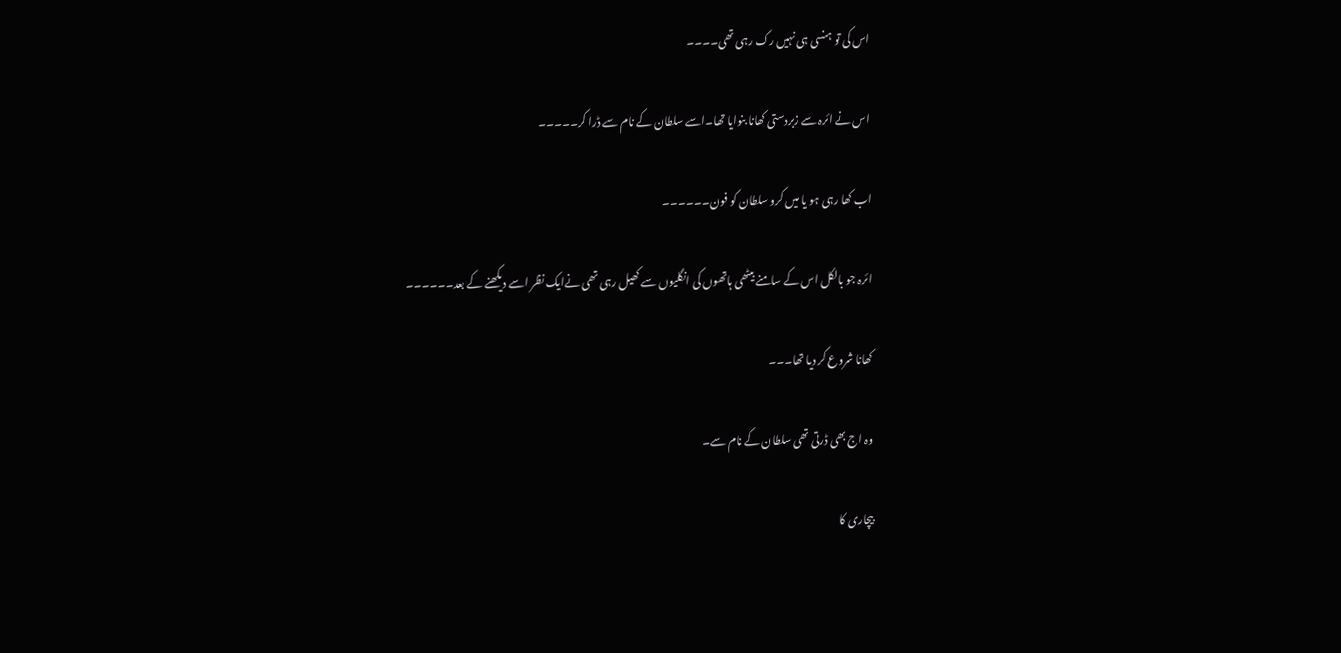اس کی تو ہنسی ہی نہیں رک رہی تھی۔۔۔۔

اس نے ائرہ سے زبردستی کھانا بنوایا تھا۔اسے سلطان کے نام سے ڈرا کر۔۔۔۔۔

اب کھا رہی ہو یا میں کرو سلطان کو فون۔۔۔۔۔۔

ائرہ جو بالکل اس کے سامنے بیٹھی ہاتھوں کی انگلیوں سے کھیل رہی تھی نےایک نظر اسے دیکھنے کے بعد۔۔۔۔۔۔

کھانا شروع کر دیا تھا۔۔۔

وہ اج بھی ڈرتی تھی سلطان کے نام سے۔

بیچاری کا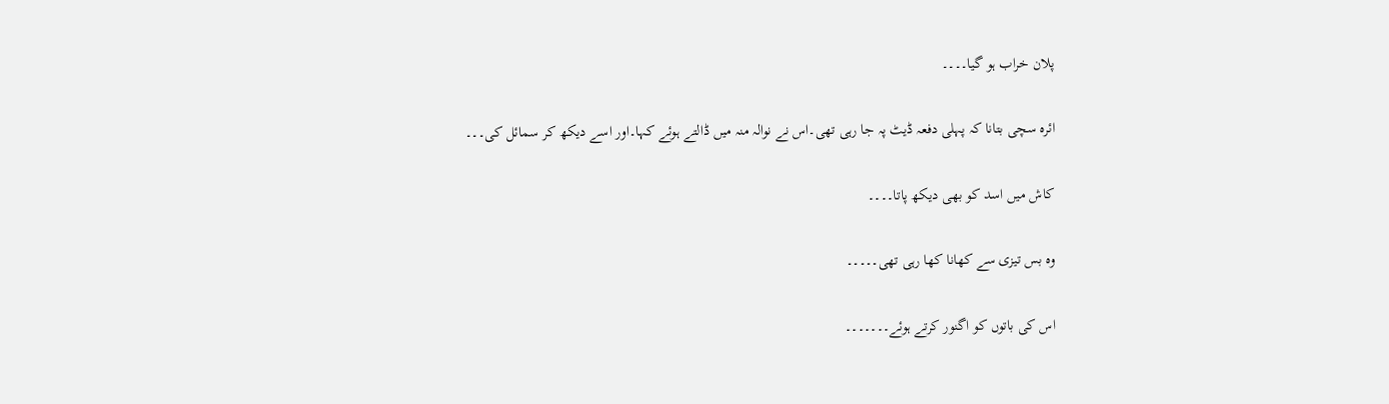پلان خراب ہو گیا۔۔۔۔

ائرہ سچی بتانا کہ پہلی دفعہ ڈیٹ پہ جا رہی تھی۔اس نے نوالہ منہ میں ڈالتے ہوئے کہا۔اور اسے دیکھ کر سمائل کی۔۔۔

کاش میں اسد کو بھی دیکھ پاتا۔۔۔۔

وہ بس تیزی سے کھانا کھا رہی تھی۔۔۔۔۔

اس کی باتوں کو اگنور کرتے ہوئے۔۔۔۔۔۔۔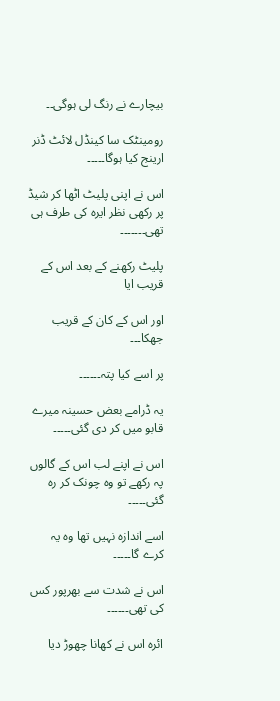بیچارے نے رنگ لی ہوگی۔۔

رومینٹک سا کینڈل لائٹ ڈنر ارینج کیا ہوگا۔۔۔۔۔

اس نے اپنی پلیٹ اٹھا کر شیڈ پر رکھی نظر ایرہ کی طرف ہی تھی۔۔۔۔۔۔۔

پلیٹ رکھنے کے بعد اس کے قریب ایا

اور اس کے کان کے قریب جھکا۔۔۔

پر اسے کیا پتہ۔۔۔۔۔۔

یہ ڈرامے بعض حسینہ میرے قابو میں کر دی گئی۔۔۔۔۔

اس نے اپنے لب اس کے گالوں پہ رکھے تو وہ چونک کر رہ گئی۔۔۔۔۔

اسے اندازہ نہیں تھا وہ یہ کرے گا۔۔۔۔۔

اس نے شدت سے بھرپور کس کی تھی۔۔۔۔۔۔

ائرہ اس نے کھانا چھوڑ دیا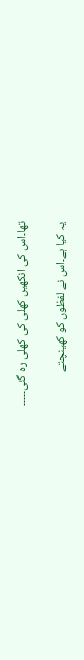تھا۔اس کی انکھیں کھلی کی کھلی رہ گئی۔۔۔۔۔

یہ کیا ہے۔اس نے لفظوں کو کھینچتے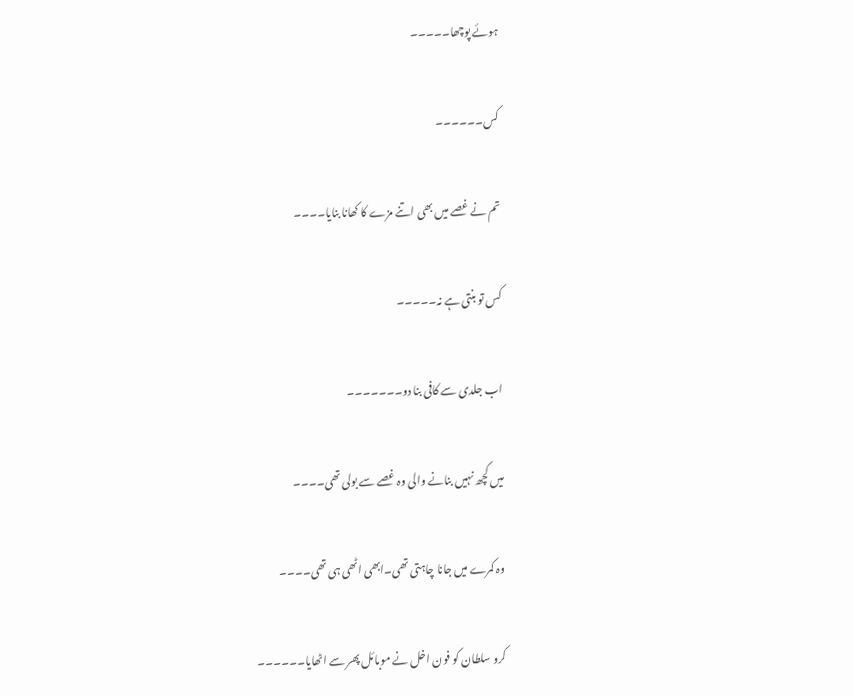ہوئے پوچھا۔۔۔۔۔

کس۔۔۔۔۔۔

تم نے غصے میں بھی اتنے مزے کا کھانا بنایا۔۔۔۔

کس تو بنتی ہے نہ۔۔۔۔۔

اب جلدی سے کافی بنا دو۔۔۔۔۔۔۔

میں کچھ نہیں بنانے والی وہ غصے سے بولی تھی۔۔۔۔

وہ کمرے میں جانا چاہتی تھی۔ابھی اٹھی ہی تھی۔۔۔۔

کرو سلطان کو فون اخل نے موبائل پھر سے اٹھایا۔۔۔۔۔۔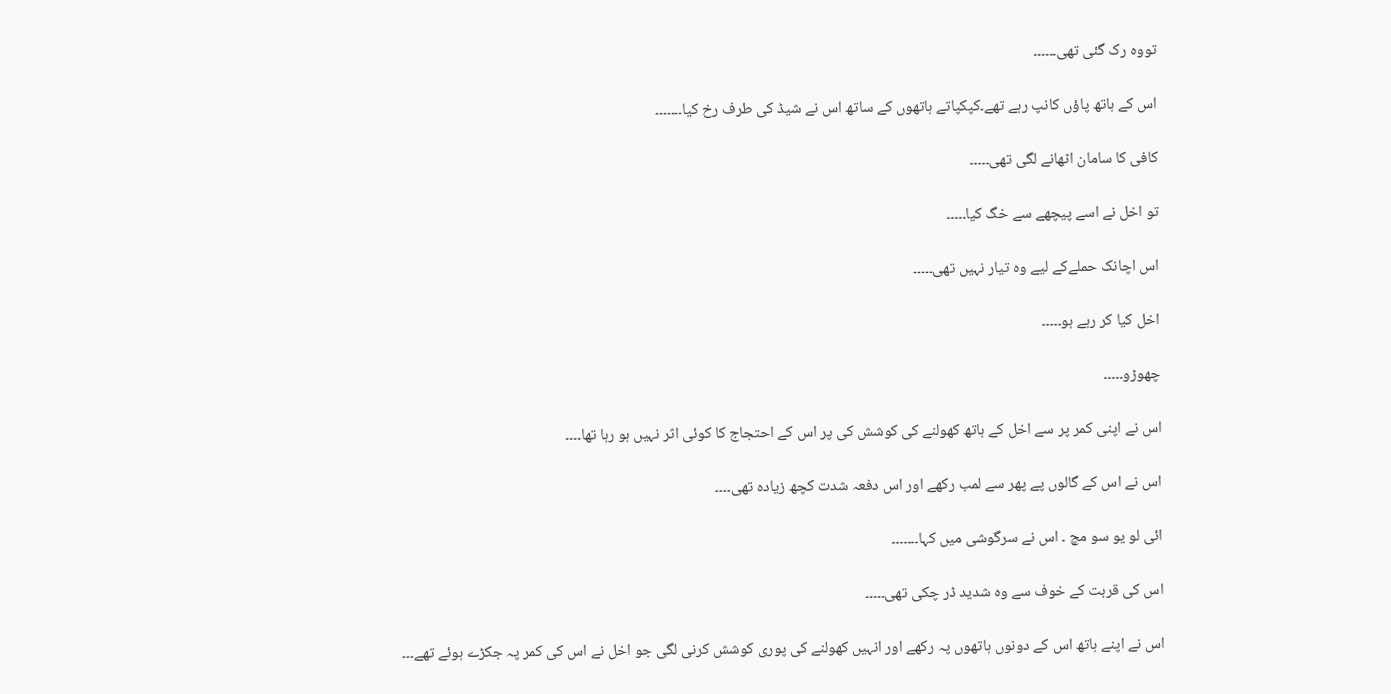تووہ رک گئی تھی۔۔۔۔۔۔

اس کے ہاتھ پاؤں کانپ رہے تھے۔کپکپاتے ہاتھوں کے ساتھ اس نے شیڈ کی طرف رخ کیا۔۔۔۔۔۔۔

کافی کا سامان اٹھانے لگی تھی۔۔۔۔۔

تو اخل نے اسے پیچھے سے خگ کیا۔۔۔۔۔

اس اچانک حملےکے لیے وہ تیار نہیں تھی۔۔۔۔۔

اخل کیا کر رہے ہو۔۔۔۔۔

چھوڑو۔۔۔۔۔

اس نے اپنی کمر پر سے اخل کے ہاتھ کھولنے کی کوشش کی پر اس کے احتجاج کا کوئی اثر نہیں ہو رہا تھا۔۔۔۔

اس نے اس کے گالوں پے پھر سے لمب رکھے اور اس دفعہ شدت کچھ زیادہ تھی۔۔۔۔

ائی لو یو سو مچ ۔ اس نے سرگوشی میں کہا۔۔۔۔۔۔۔

اس کی قربت کے خوف سے وہ شدید ڈر چکی تھی۔۔۔۔۔

اس نے اپنے ہاتھ اس کے دونوں ہاتھوں پہ رکھے اور انہیں کھولنے کی پوری کوشش کرنی لگی جو اخل نے اس کی کمر پہ جکڑے ہوئے تھے۔۔۔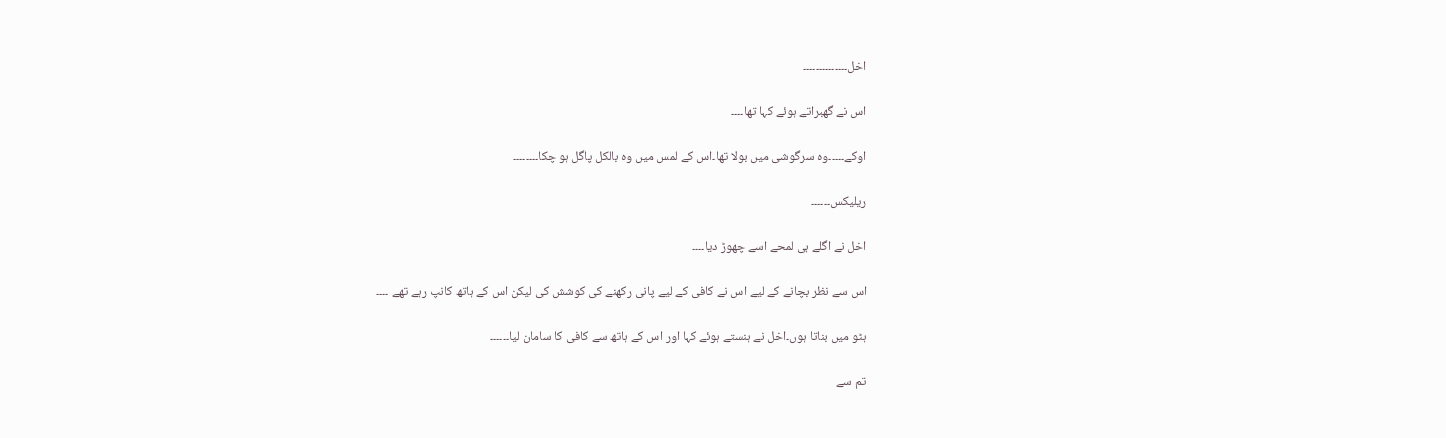اخل۔۔۔۔۔۔۔۔۔۔۔۔۔۔

اس نے گھبراتے ہوئے کہا تھا۔۔۔۔

اوکے۔۔۔۔۔وہ سرگوشی میں بولا تھا۔اس کے لمس میں وہ بالکل پاگل ہو چکا۔۔۔۔۔۔۔۔

ریلیکس۔۔۔۔۔۔

اخل نے اگلے ہی لمحے اسے چھوڑ دیا۔۔۔۔

اس سے نظر بچانے کے لیے اس نے کافی کے لیے پانی رکھنے کی کوشش کی لیکن اس کے ہاتھ کانپ رہے تھے ۔۔۔۔

ہٹو میں بناتا ہوں۔اخل نے ہنستے ہوئے کہا اور اس کے ہاتھ سے کافی کا سامان لیا۔۔۔۔۔۔

تم سے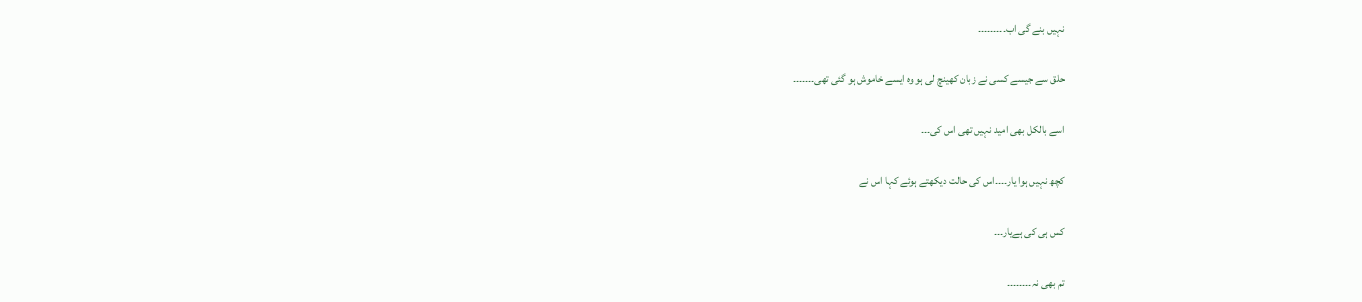نہیں بنے گی اب۔۔۔۔۔۔۔۔۔

حلق سے جیسے کسی نے زبان کھینچ لی ہو وہ ایسے خاموش ہو گئی تھی۔۔۔۔۔۔۔

اسے بالکل بھی امید نہیں تھی اس کی۔۔۔

کچھ نہیں ہوا یار۔۔۔۔اس کی حالت دیکھتے ہوئے کہا اس نے

کس ہی کی ہےیار۔۔۔

تم بھی نہ۔۔۔۔۔۔۔۔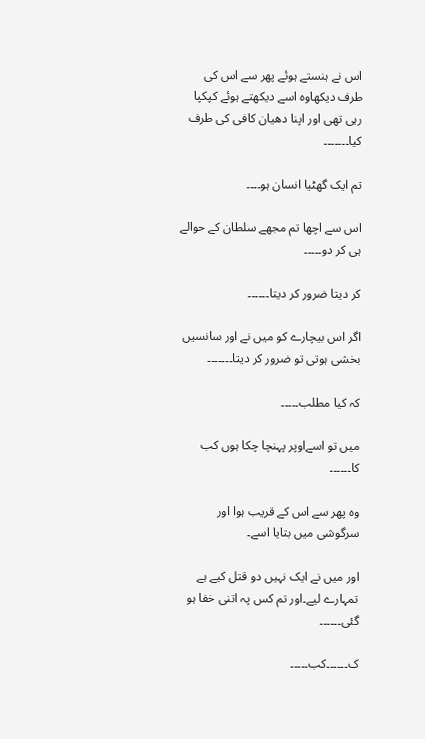اس نے ہنستے ہوئے پھر سے اس کی طرف دیکھاوہ اسے دیکھتے ہوئے کپکپا رہی تھی اور اپنا دھیان کافی کی طرف کیا۔۔۔۔۔۔۔

تم ایک گھٹیا انسان ہو۔۔۔۔

اس سے اچھا تم مجھے سلطان کے حوالے ہی کر دو۔۔۔۔۔

کر دیتا ضرور کر دیتا۔۔۔۔۔۔

اگر اس بیچارے کو میں نے اور سانسیں بخشی ہوتی تو ضرور کر دیتا۔۔۔۔۔۔۔

کہ کیا مطلب۔۔۔۔۔

میں تو اسےاوپر پہنچا چکا ہوں کب کا۔۔۔۔۔۔

وہ پھر سے اس کے قریب ہوا اور سرگوشی میں بتایا اسے۔

اور میں نے ایک نہیں دو قتل کیے ہے تمہارے لیے۔اور تم کس پہ اتنی خفا ہو گئی۔۔۔۔۔۔

ک۔۔۔۔۔۔کب۔۔۔۔۔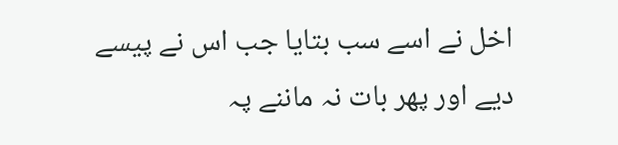اخل نے اسے سب بتایا جب اس نے پیسے دیے اور پھر بات نہ ماننے پہ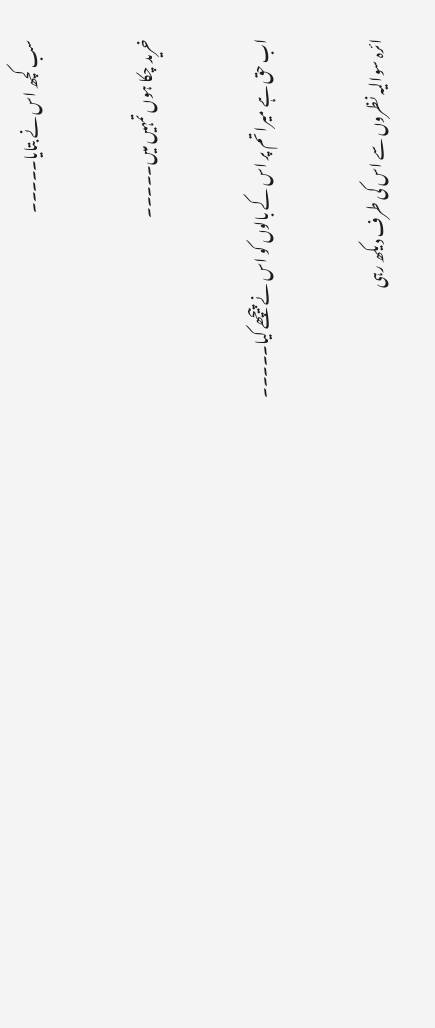سب کچھ اس نے بتایا۔۔۔۔۔

خرید چکا ہوں تمہیں میں۔۔۔۔۔

اب حق ہے میرا تم پر اس کے بالوں کو اس نے پیچھے کیا۔۔۔۔۔

ائرہ سوالیہ نظروں سے اس کی طرف دیکھ رہی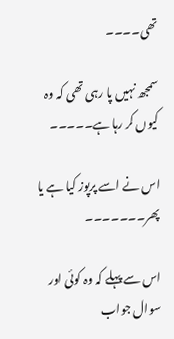تھی۔۔۔۔

سمجھ نہیں پا رہی تھی کہ وہ کیوں کر رہا ہے۔۔۔۔۔

اس نے اسے پرپوز کیا ہے یا پھر۔۔۔۔۔۔۔

اس سے پہلے کہ وہ کوئی اور سوال جواب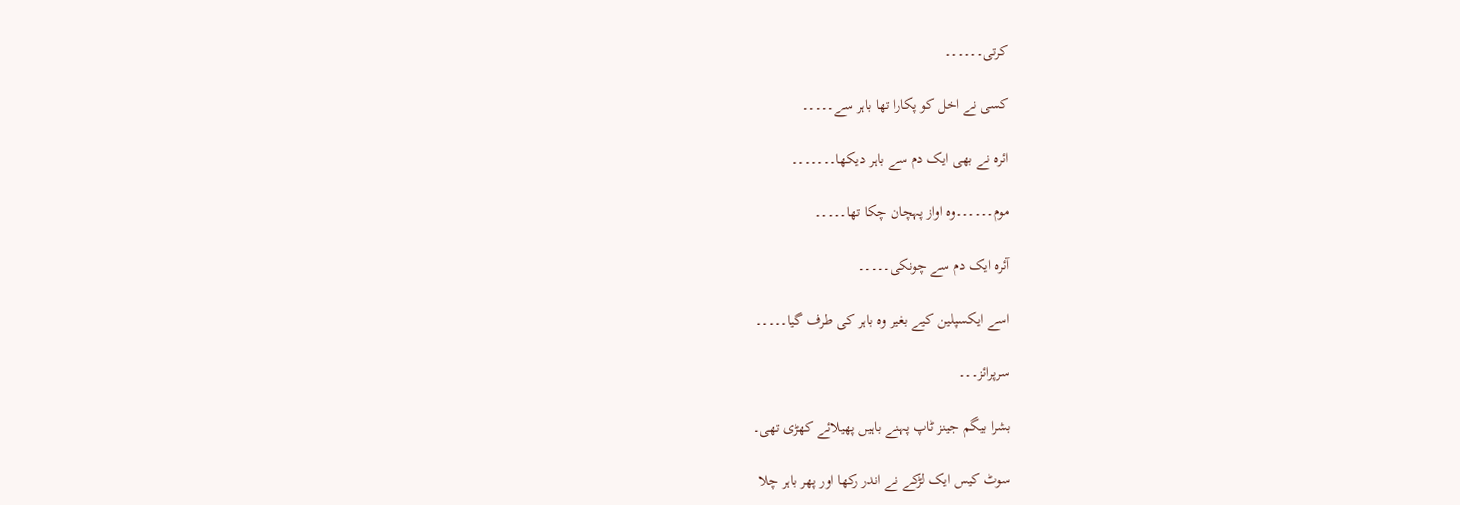کرتی۔۔۔۔۔۔

کسی نے اخل کو پکارا تھا باہر سے۔۔۔۔۔

ائرہ نے بھی ایک دم سے باہر دیکھا۔۔۔۔۔۔۔

موم۔۔۔۔۔۔وہ اواز پہچان چکا تھا۔۔۔۔۔

آئرہ ایک دم سے چونکی۔۔۔۔۔

اسے ایکسپلین کیے بغیر وہ باہر کی طرف گیا۔۔۔۔۔

سرپرائز۔۔۔

بشرا بیگم جینز ٹاپ پہنے باہیں پھیلائے کھڑی تھی۔

سوٹ کیس ایک لڑکے نے اندر رکھا اور پھر باہر چلا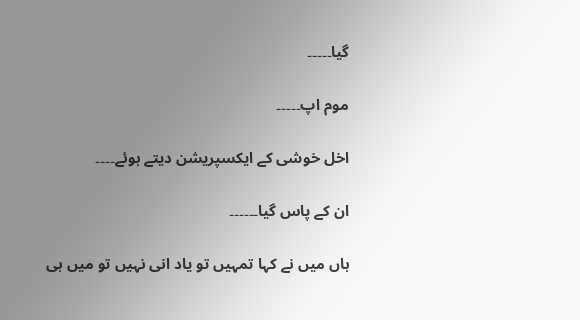گیا۔۔۔۔۔

موم اپ۔۔۔۔۔

اخل خوشی کے ایکسپریشن دیتے ہوئے۔۔۔۔

ان کے پاس گیا۔۔۔۔۔۔

ہاں میں نے کہا تمہیں تو یاد انی نہیں تو میں ہی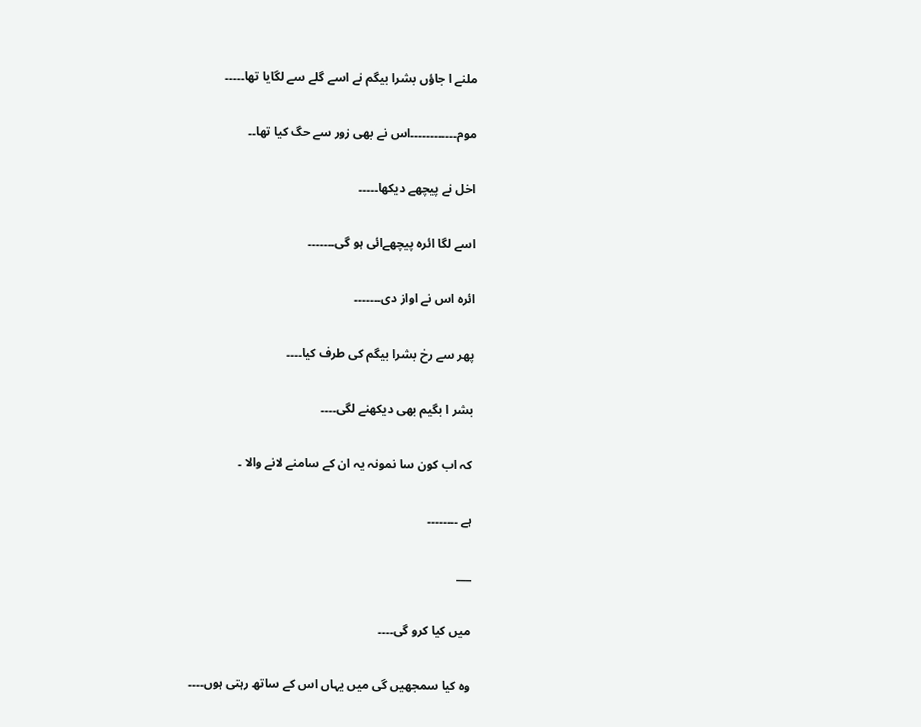ملنے ا جاؤں بشرا بیگم نے اسے گلے سے لگایا تھا۔۔۔۔۔

موم۔۔۔۔۔۔۔۔۔۔۔۔اس نے بھی زور سے حگ کیا تھا۔۔

اخل نے پیچھے دیکھا۔۔۔۔۔

اسے لگا ائرہ پیچھےائی ہو گی۔۔۔۔۔۔۔

ائرہ اس نے اواز دی۔۔۔۔۔۔۔

پھر سے رخ بشرا بیگم کی طرف کیا۔۔۔۔

بشر ا بگیم بھی دیکھنے لگی۔۔۔۔

کہ اب کون سا نمونہ یہ ان کے سامنے لانے والا ۔

ہے ۔۔۔۔۔۔۔۔

___

میں کیا کرو گی۔۔۔۔

وہ کیا سمجھیں گی میں یہاں اس کے ساتھ رہتی ہوں۔۔۔۔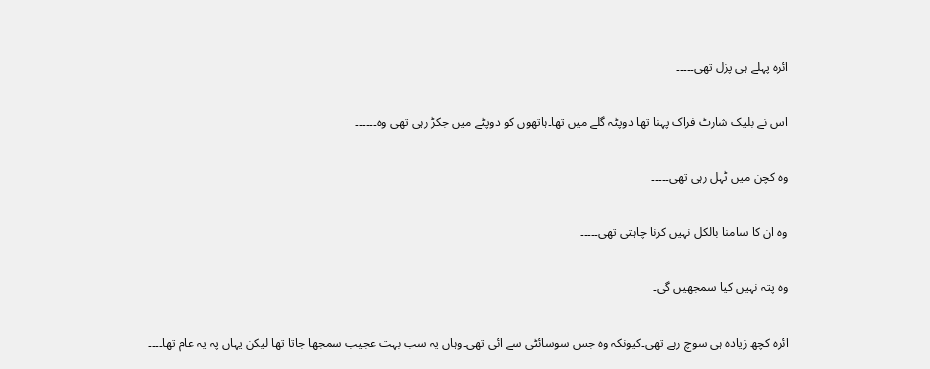ائرہ پہلے ہی پزل تھی۔۔۔۔۔

اس نے بلیک شارٹ فراک پہنا تھا دوپٹہ گلے میں تھا۔ہاتھوں کو دوپٹے میں جکڑ رہی تھی وہ۔۔۔۔۔۔

وہ کچن میں ٹہل رہی تھی۔۔۔۔۔

وہ ان کا سامنا بالکل نہیں کرنا چاہتی تھی۔۔۔۔۔

وہ پتہ نہیں کیا سمجھیں گی۔

ائرہ کچھ زیادہ ہی سوچ رہے تھی۔کیونکہ وہ جس سوسائٹی سے ائی تھی۔وہاں یہ سب بہت عجیب سمجھا جاتا تھا لیکن یہاں پہ یہ عام تھا۔۔۔۔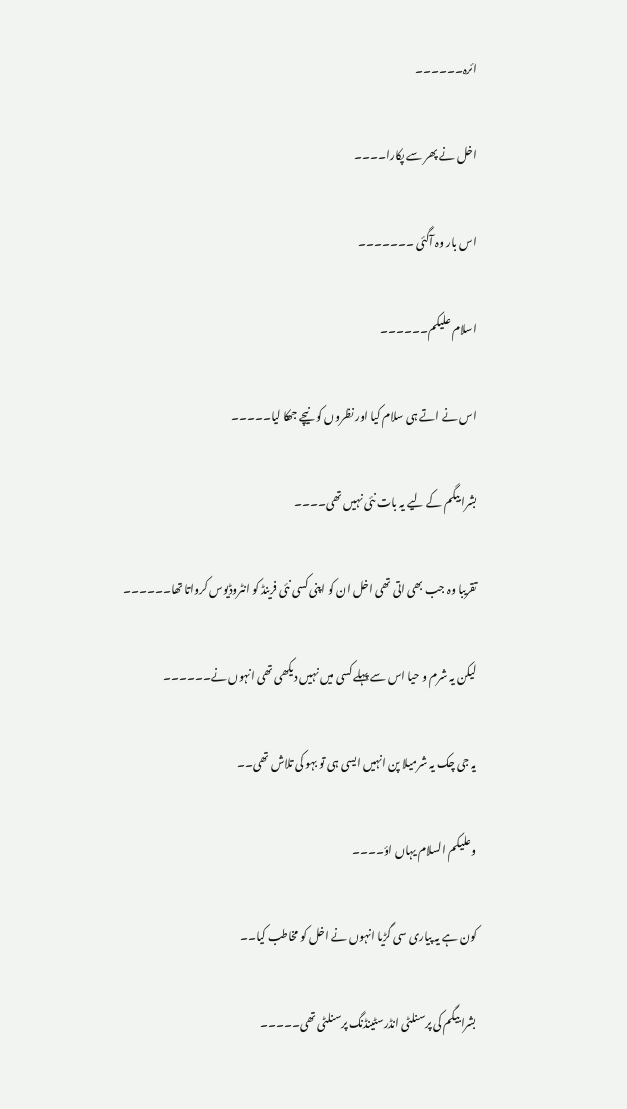ائرہ۔۔۔۔۔۔

اخل نے پھر سے پکارا۔۔۔۔

اس بار وہ آگئی ۔۔۔۔۔۔۔

اسلام علیکم۔۔۔۔۔۔

اس نے اتے ہی سلام کیا اور نظروں کو نیچے جھکا لیا۔۔۔۔۔

بشرا بیگم کے لیے یہ بات نئی نہیں تھی۔۔۔۔

تقریبا وہ جب بھی اتی تھی اخل ان کو اپنی کسی نئی فرینڈ کو انٹروڈیوس کرواتا تھا۔۔۔۔۔۔

لیکن یہ شرم و حیا اس سے پہلے کسی میں نہیں دیکھی تھی انہوں نے۔۔۔۔۔۔

یہ جی چک یہ شرمیلا پن انہیں ایسی ہی تو بہو کی تلاش تھی۔۔

وعلیکم السلام یہاں اؤ۔۔۔۔

کون ہے یہ پیاری سی گڑیا انہوں نے اخل کو مخاطب کیا۔۔

بشرا بیگم کی پرسنلٹی انڈرسٹینڈنگ پرسنلٹی تھی۔۔۔۔۔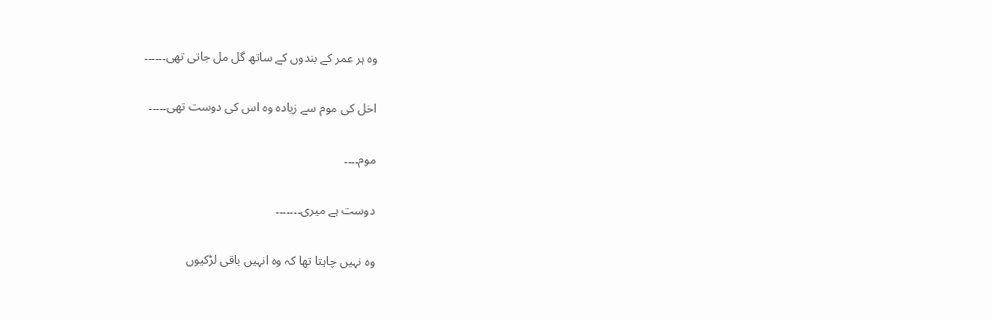وہ ہر عمر کے بندوں کے ساتھ گل مل جاتی تھی۔۔۔۔۔۔

اخل کی موم سے زیادہ وہ اس کی دوست تھی۔۔۔۔۔

موم۔۔۔۔

دوست ہے میری۔۔۔۔۔۔۔

وہ نہیں چاہتا تھا کہ وہ انہیں باقی لڑکیوں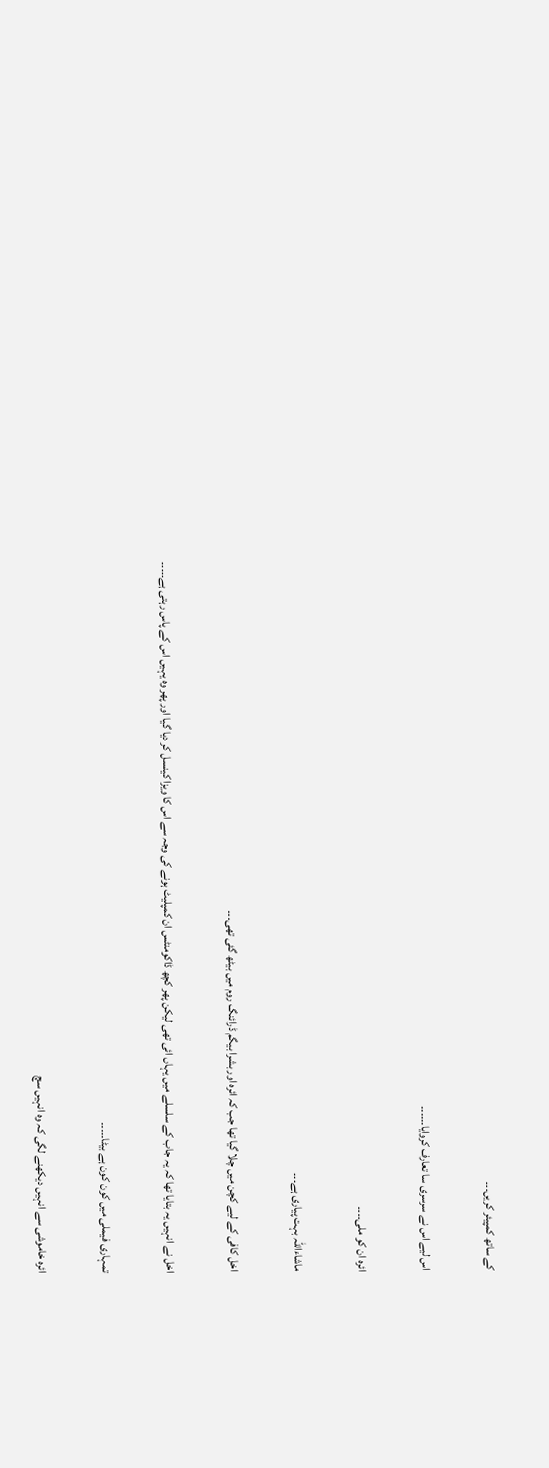کے ساتھ کمپیئر کریں۔۔۔

اس لیے اس نے سرسری سا تعارف کروایا۔۔۔۔۔۔

ائرہ ان کو ملی۔۔۔۔

ماشاءاللہ بہت پیاری ہے۔۔۔

اخل کافی کے لیے کچن میں چلا گیا تھا جب کہ ائرہ اور بشرا بیگم ڈرائنگ روم میں بیٹھ گئی تھی۔۔۔

اخل نے انہیں یہ بتایا تھا کہ یہ جاب کے سلسلے میں یہاں ائی تھی لیکن پھر کچھ ڈاکومنٹس ان کمپلیٹ ہونے کی وجہ سے اس کا ویزا کینسل کر دیا گیا اور پھر وہ یہیں اس کے پاس رہتی ہے۔۔۔۔۔

تمہاری فیملی میں کون کون ہے بیٹا۔۔۔۔۔

ائرہ خاموشی سے انہیں دیکھنے لگی کہ وہ انہیں سچ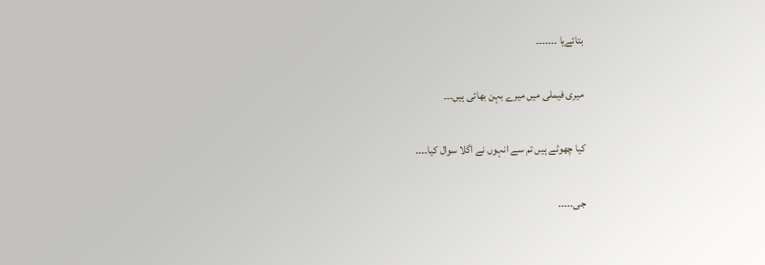بتائےیا ۔۔۔۔۔۔۔

میری فیملی میں میرے بہن بھائی ہیں۔۔۔

کیا چھوٹے ہیں تم سے انہوں نے اگلا سوال کیا۔۔۔۔

جی۔۔۔۔۔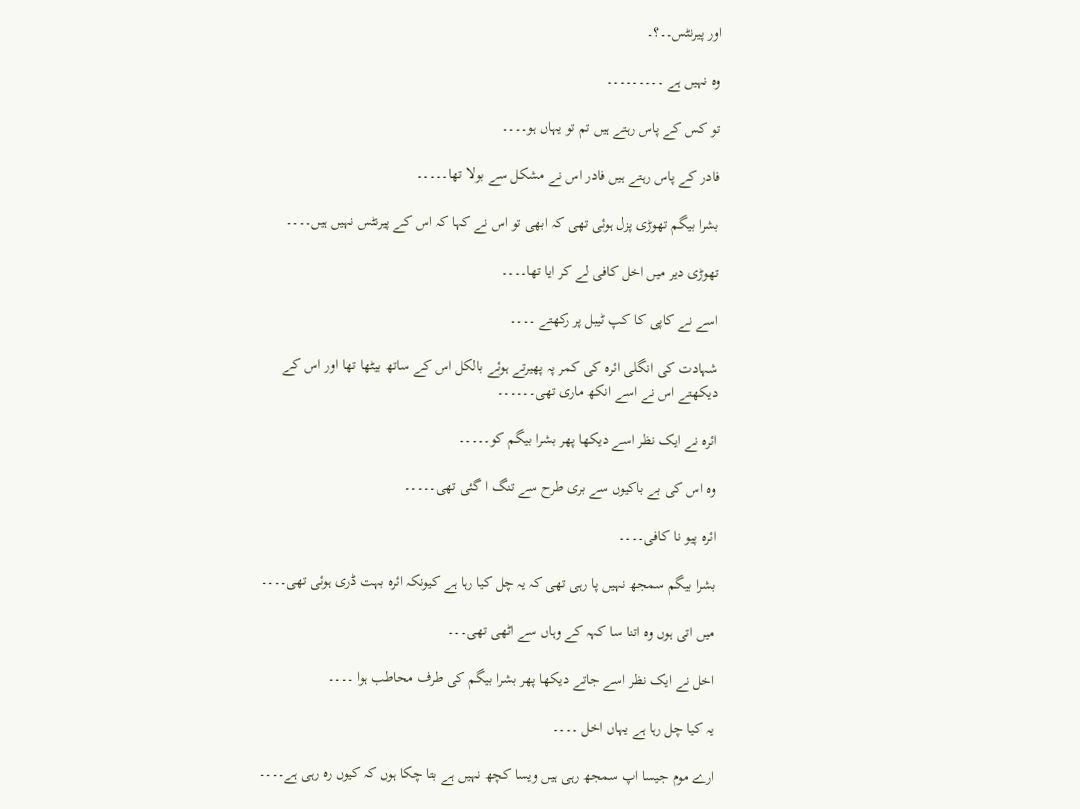اور پیرنٹس۔۔؟۔

وہ نہیں ہے ۔۔۔۔۔۔۔۔۔

تو کس کے پاس رہتے ہیں تم تو یہاں ہو۔۔۔۔

فادر کے پاس رہتے ہیں فادر اس نے مشکل سے بولا تھا۔۔۔۔۔

بشرا بیگم تھوڑی پزل ہوئی تھی کہ ابھی تو اس نے کہا کہ اس کے پیرنٹس نہیں ہیں۔۔۔۔

تھوڑی دیر میں اخل کافی لے کر ایا تھا۔۔۔۔

اسے نے کاپی کا کپ ٹیبل پر رکھتے ۔۔۔۔

شہادت کی انگلی ائرہ کی کمر پہ پھیرتے ہوئے بالکل اس کے ساتھ بیٹھا تھا اور اس کے دیکھتے اس نے اسے انکھ ماری تھی۔۔۔۔۔۔

ائرہ نے ایک نظر اسے دیکھا پھر بشرا بیگم کو۔۔۔۔۔

وہ اس کی بے باکیوں سے بری طرح سے تنگ ا گئی تھی۔۔۔۔۔

ائرہ پیو نا کافی۔۔۔۔

بشرا بیگم سمجھ نہیں پا رہی تھی کہ یہ چل کیا رہا ہے کیونکہ ائرہ بہت ڈری ہوئی تھی۔۔۔۔

میں اتی ہوں وہ اتنا سا کہہ کے وہاں سے اٹھی تھی۔۔۔

اخل نے ایک نظر اسے جاتے دیکھا پھر بشرا بیگم کی طرف محاطب ہوا ۔۔۔۔

یہ کیا چل رہا ہے یہاں اخل ۔۔۔۔

ارے موم جیسا اپ سمجھ رہی ہیں ویسا کچھ نہیں ہے بتا چکا ہوں کہ کیوں رہ رہی ہے۔۔۔۔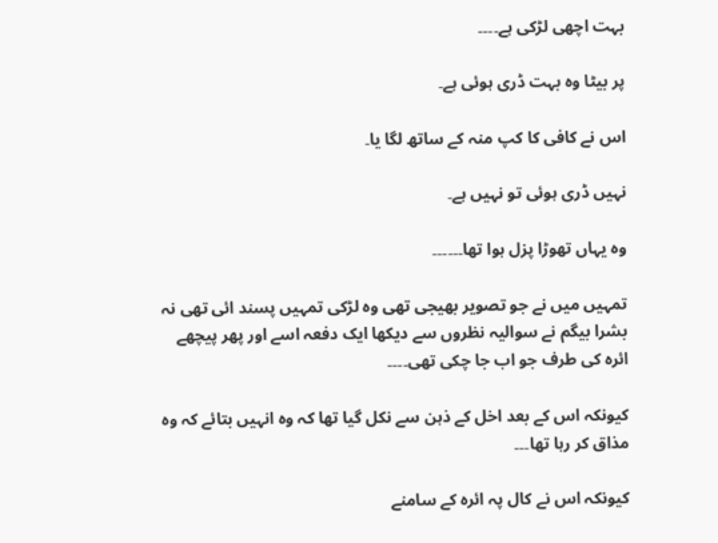بہت اچھی لڑکی ہے۔۔۔۔

پر بیٹا وہ بہت ڈری ہوئی ہے۔

اس نے کافی کا کپ منہ کے ساتھ لگا یا۔

نہیں ڈری ہوئی تو نہیں ہے۔

وہ یہاں تھوڑا پزل ہوا تھا۔۔۔۔۔۔

تمہیں میں نے جو تصویر بھیجی تھی وہ لڑکی تمہیں پسند ائی تھی نہ بشرا بیگم نے سوالیہ نظروں سے دیکھا ایک دفعہ اسے اور پھر پیچھے ائرہ کی طرف جو اب جا چکی تھی۔۔۔۔

کیونکہ اس کے بعد اخل کے ذہن سے نکل گیا تھا کہ وہ انہیں بتائے کہ وہ مذاق کر رہا تھا۔۔۔

کیونکہ اس نے کال پہ ائرہ کے سامنے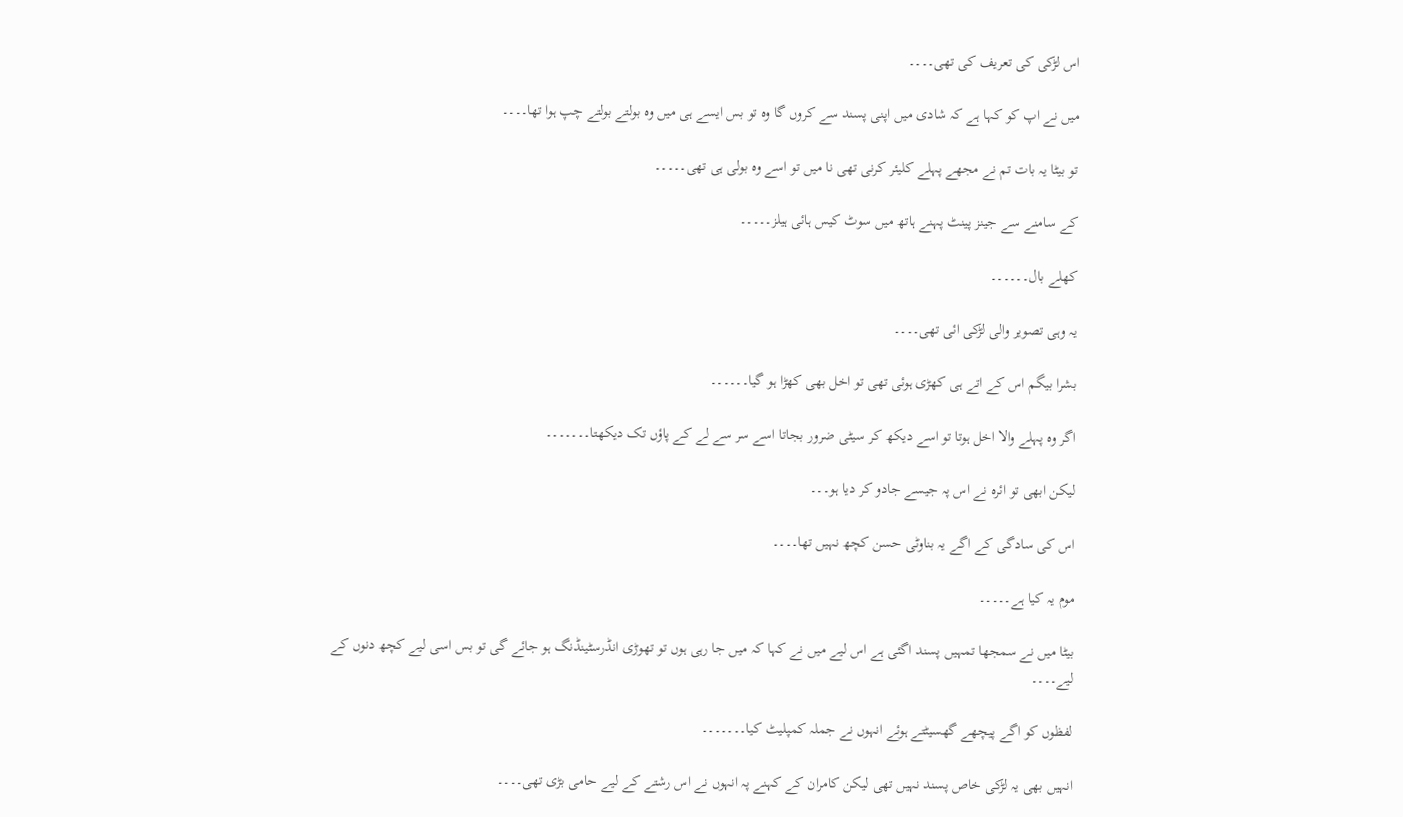اس لڑکی کی تعریف کی تھی۔۔۔۔

میں نے اپ کو کہا ہے کہ شادی میں اپنی پسند سے کروں گا وہ تو بس ایسے ہی میں وہ بولتے بولتے چپ ہوا تھا۔۔۔۔

تو بیٹا یہ بات تم نے مجھے پہلے کلیئر کرنی تھی نا میں تو اسے وہ بولی ہی تھی۔۔۔۔۔

کے سامنے سے جینز پینٹ پہنے ہاتھ میں سوٹ کیس ہائی ہیلز۔۔۔۔۔

کھلے بال۔۔۔۔۔۔

یہ وہی تصویر والی لڑکی ائی تھی۔۔۔۔

بشرا بیگم اس کے اتے ہی کھڑی ہوئی تھی تو اخل بھی کھڑا ہو گیا۔۔۔۔۔۔

اگر وہ پہلے والا اخل ہوتا تو اسے دیکھ کر سیٹی ضرور بجاتا اسے سر سے لے کے پاؤں تک دیکھتا۔۔۔۔۔۔۔

لیکن ابھی تو ائرہ نے اس پہ جیسے جادو کر دیا ہو۔۔۔

اس کی سادگی کے اگے یہ بناوٹی حسن کچھ نہیں تھا۔۔۔۔

موم یہ کیا ہے۔۔۔۔۔

بیٹا میں نے سمجھا تمہیں پسند اگئی ہے اس لیے میں نے کہا کہ میں جا رہی ہوں تو تھوڑی انڈرسٹینڈنگ ہو جائے گی تو بس اسی لیے کچھ دنوں کے لیے۔۔۔۔

لفظوں کو اگے پیچھے گھسیٹتے ہوئے انہوں نے جملہ کمپلیٹ کیا۔۔۔۔۔۔۔

انہیں بھی یہ لڑکی خاص پسند نہیں تھی لیکن کامران کے کہنے پہ انہوں نے اس رشتے کے لیے حامی بڑی تھی۔۔۔۔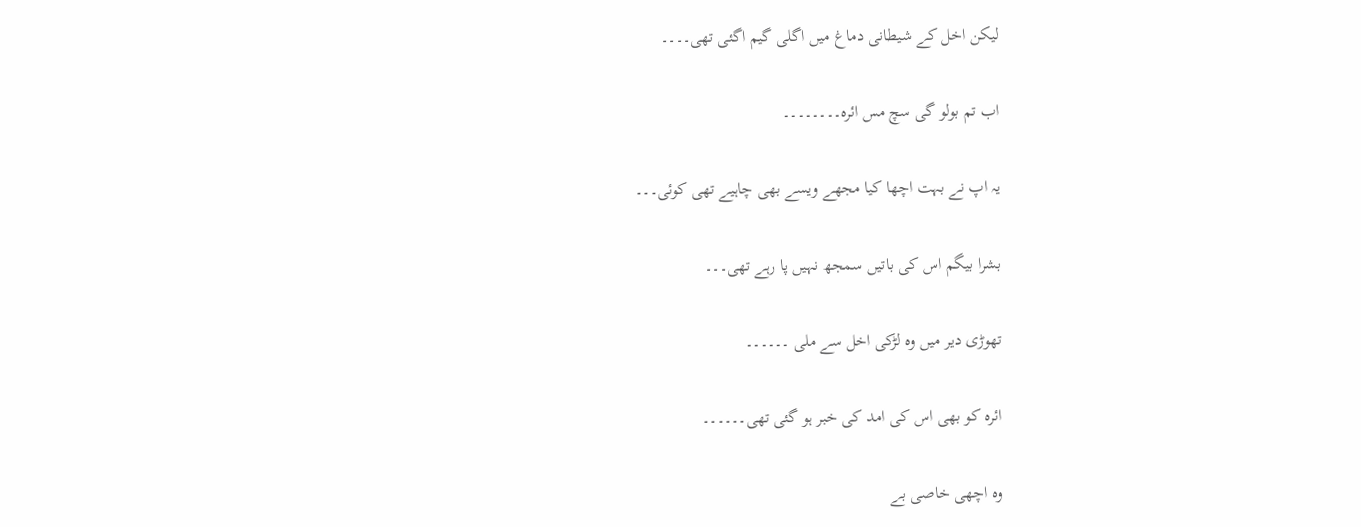لیکن اخل کے شیطانی دماغ میں اگلی گیم اگئی تھی۔۔۔۔

اب تم بولو گی سچ مس ائرہ۔۔۔۔۔۔۔۔

یہ اپ نے بہت اچھا کیا مجھے ویسے بھی چاہیے تھی کوئی۔۔۔

بشرا بیگم اس کی باتیں سمجھ نہیں پا رہے تھی۔۔۔

تھوڑی دیر میں وہ لڑکی اخل سے ملی ۔۔۔۔۔۔

ائرہ کو بھی اس کی امد کی خبر ہو گئی تھی۔۔۔۔۔۔

وہ اچھی خاصی بے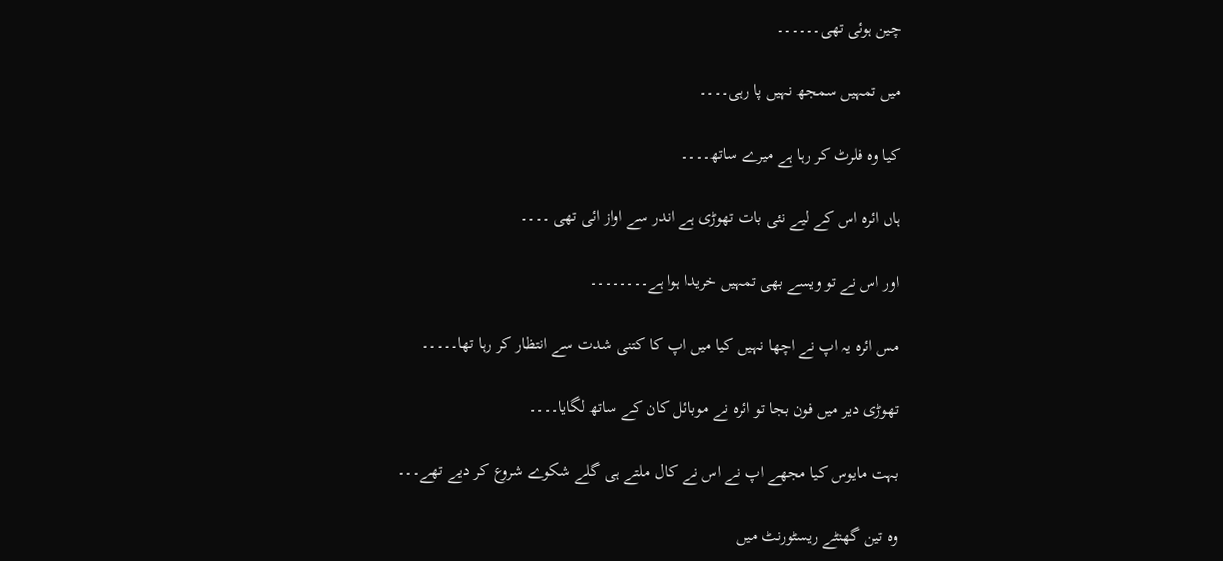چین ہوئی تھی۔۔۔۔۔۔

میں تمہیں سمجھ نہیں پا رہی۔۔۔۔

کیا وہ فلرٹ کر رہا ہے میرے ساتھ۔۔۔۔

ہاں ائرہ اس کے لیے نئی بات تھوڑی ہے اندر سے اواز ائی تھی ۔۔۔۔

اور اس نے تو ویسے بھی تمہیں خریدا ہوا ہے۔۔۔۔۔۔۔۔

مس ائرہ یہ اپ نے اچھا نہیں کیا میں اپ کا کتنی شدت سے انتظار کر رہا تھا۔۔۔۔۔

تھوڑی دیر میں فون بجا تو ائرہ نے موبائل کان کے ساتھ لگایا۔۔۔۔

بہت مایوس کیا مجھے اپ نے اس نے کال ملتے ہی گلے شکوے شروع کر دیے تھے۔۔۔

وہ تین گھنٹے ریسٹورنٹ میں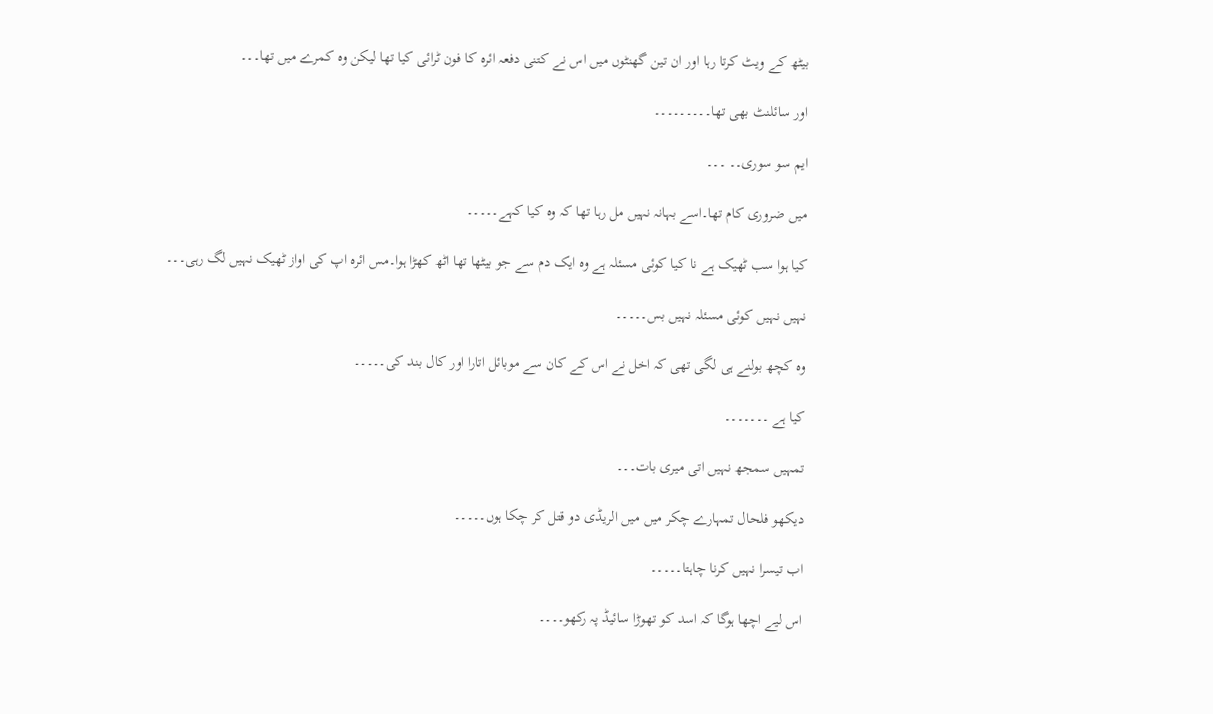بیٹھ کے ویٹ کرتا رہا اور ان تین گھنٹوں میں اس نے کتنی دفعہ ائرہ کا فون ٹرائی کیا تھا لیکن وہ کمرے میں تھا۔۔۔

اور سائلنٹ بھی تھا۔۔۔۔۔۔۔۔۔

ایم سو سوری۔۔ ۔۔۔

میں ضروری کام تھا۔اسے بہانہ نہیں مل رہا تھا کہ وہ کیا کہے۔۔۔۔۔

کیا ہوا سب ٹھیک ہے نا کیا کوئی مسئلہ ہے وہ ایک دم سے جو بیٹھا تھا اٹھ کھڑا ہوا۔مس ائرہ اپ کی اواز ٹھیک نہیں لگ رہی۔۔۔

نہیں نہیں کوئی مسئلہ نہیں بس۔۔۔۔۔

وہ کچھ بولنے ہی لگی تھی کہ اخل نے اس کے کان سے موبائل اتارا اور کال بند کی۔۔۔۔۔

کیا ہے ۔۔۔۔۔۔۔

تمہیں سمجھ نہیں اتی میری بات۔۔۔

دیکھو فلحال تمہارے چکر میں میں الریڈی دو قتل کر چکا ہوں۔۔۔۔۔

اب تیسرا نہیں کرنا چاہتا۔۔۔۔۔

اس لیے اچھا ہوگا کہ اسد کو تھوڑا سائیڈ پہ رکھو۔۔۔۔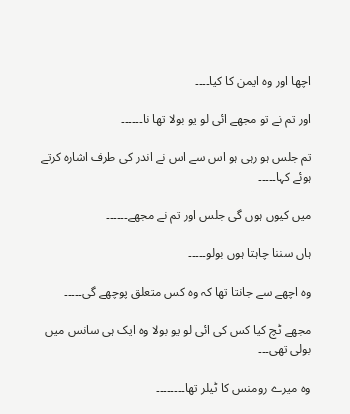اچھا اور وہ ایمن کا کیا۔۔۔۔

اور تم نے تو مجھے ائی لو یو بولا تھا نا۔۔۔۔۔۔

تم جلس ہو رہی ہو اس سے اس نے اندر کی طرف اشارہ کرتے ہوئے کہا۔۔۔۔۔

میں کیوں ہوں گی جلس اور تم نے مجھے۔۔۔۔۔۔

ہاں سننا چاہتا ہوں بولو۔۔۔۔۔

وہ اچھے سے جانتا تھا کہ وہ کس متعلق پوچھے گی۔۔۔۔۔

مجھے ٹچ کیا کس کی ائی لو یو بولا وہ ایک ہی سانس میں بولی تھی۔۔۔

وہ میرے رومنس کا ٹیلر تھا۔۔۔۔۔۔۔۔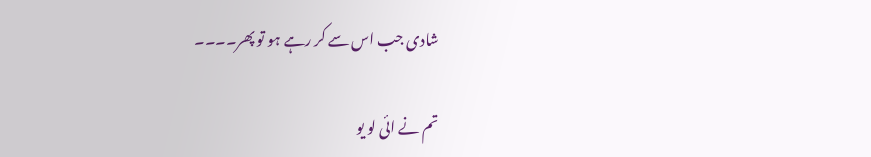شادی جب اس سے کر رہے ہو تو پھر۔۔۔۔

تم نے ائی لو یو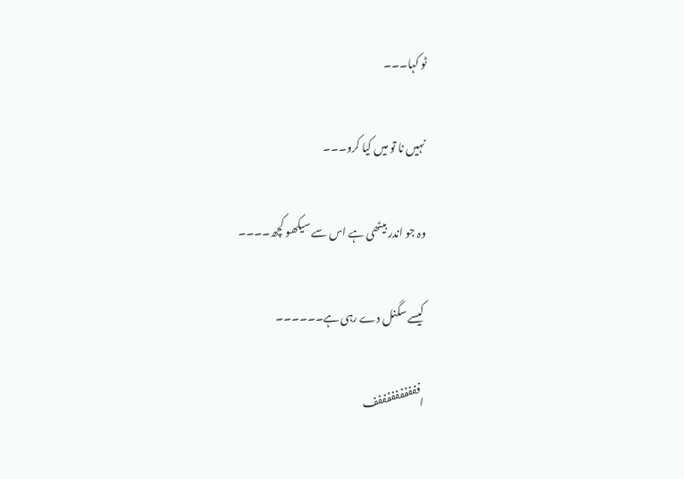ٹو کہا۔۔۔

نہیں نا تو میں کیا کرو۔۔۔

وہ جو اندر بیٹھی ہے اس سے سیکھو کچھ۔۔۔۔

کیسے سگنل دے رہی ہے۔۔۔۔۔۔

اففففففففففف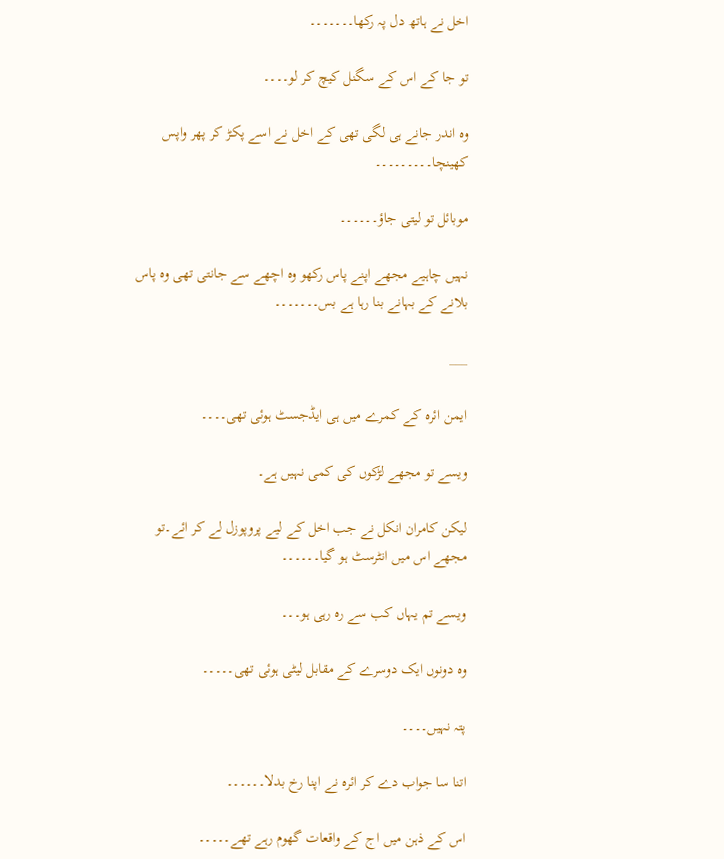اخل نے ہاتھ دل پہ رکھا۔۔۔۔۔۔۔

تو جا کے اس کے سگنل کیچ کر لو۔۔۔۔

وہ اندر جانے ہی لگی تھی کے اخل نے اسے پکڑ کر پھر واپس کھینچا۔۔۔۔۔۔۔۔۔

موبائل تو لیتی جاؤ۔۔۔۔۔۔

نہیں چاہیے مجھے اپنے پاس رکھو وہ اچھے سے جانتی تھی وہ پاس بلانے کے بہانے بنا رہا ہے بس۔۔۔۔۔۔۔

___

ایمن ائرہ کے کمرے میں ہی ایڈجسٹ ہوئی تھی۔۔۔۔

ویسے تو مجھے لڑکوں کی کمی نہیں ہے۔

لیکن کامران انکل نے جب اخل کے لیے پروپوزل لے کر ائے۔تو مجھے اس میں انٹرسٹ ہو گیا۔۔۔۔۔۔

ویسے تم یہاں کب سے رہ رہی ہو۔۔۔

وہ دونوں ایک دوسرے کے مقابل لیٹی ہوئی تھی۔۔۔۔۔

پتہ نہیں۔۔۔۔

اتنا سا جواب دے کر ائرہ نے اپنا رخ بدلا۔۔۔۔۔۔

اس کے ذہن میں اج کے واقعات گھوم رہے تھے۔۔۔۔۔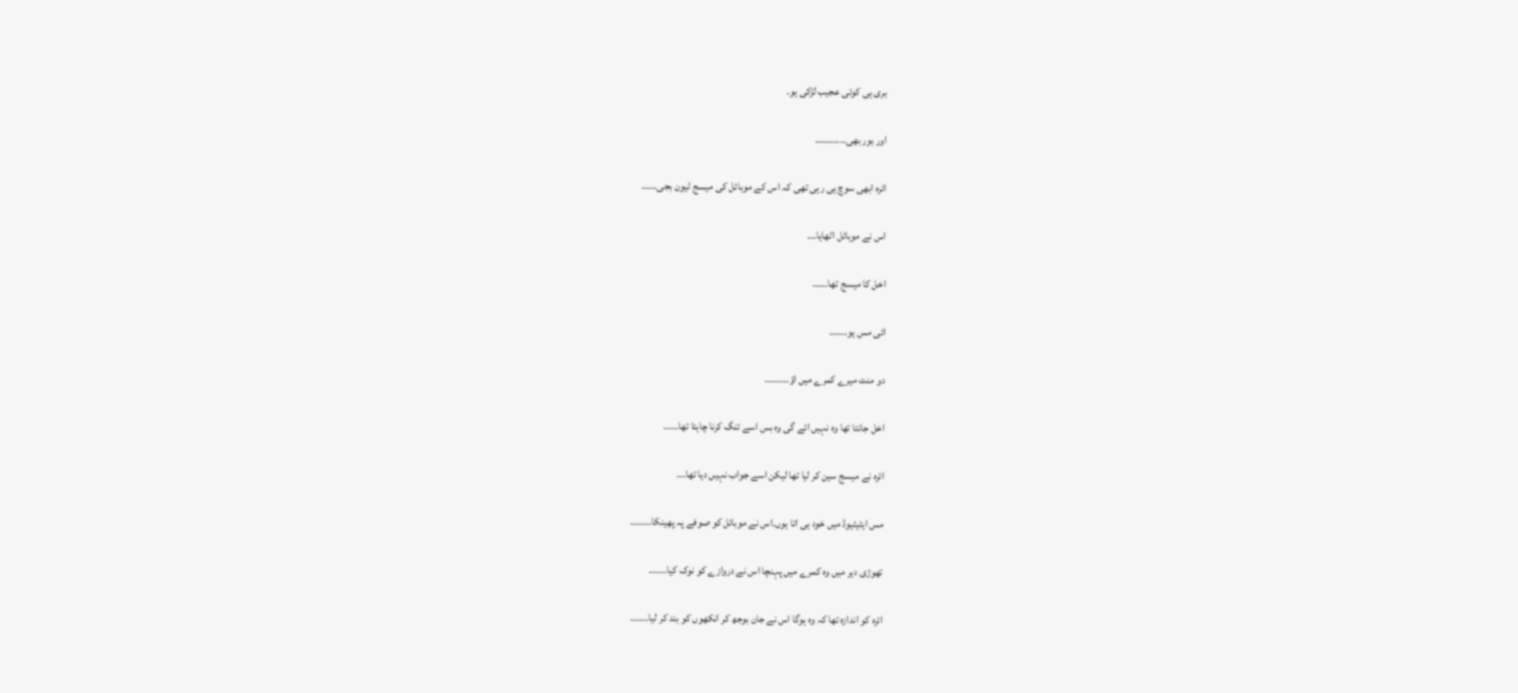بری ہی کوئی عجیب لڑکی ہو۔

اور بور بھی۔۔۔۔۔۔۔۔۔۔

ائرہ ابھی سوچ ہی رہی تھی کہ اس کے موبائل کی میسج ٹیون بجی۔۔۔۔۔

اس نے موبائل اٹھایا۔۔۔

اخل کا میسج تھا۔۔۔۔۔

ائی مس یو۔۔۔۔۔۔

دو منٹ میرے کمرے میں اؤ۔۔۔۔۔۔۔۔

اخل جانتا تھا وہ نہیں ائے گی وہ بس اسے تنگ کرنا چاہتا تھا۔۔۔۔۔

ائرہ نے میسج سین کر لیا تھا لیکن اسے جواب نہیں دیا تھا۔۔۔

مس ایٹیٹیوڈ میں خود ہی اتا ہوں۔اس نے موبائل کو صوفے پہ پھینکا۔۔۔۔۔۔۔

تھوڑی دیر میں وہ کمرے میں پہنچا اس نے دروازے کو نوک کیا۔۔۔۔۔۔

ائرہ کو اندازہ تھا کہ وہ ہوگا اس نے جان بوجھ کر انکھوں کو بند کر لیا۔۔۔۔۔۔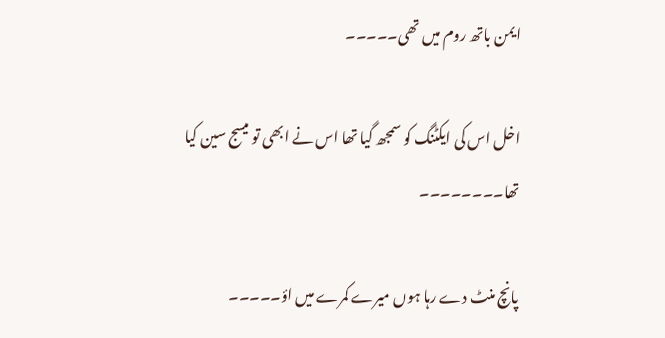ایمن باتھ روم میں تھی۔۔۔۔۔

اخل اس کی ایکٹنگ کو سمجھ گیا تھا اس نے ابھی تو میسج سین کیا تھا۔۔۔۔۔۔۔۔

پانچ منٹ دے رہا ہوں میرے کمرے میں اؤ۔۔۔۔۔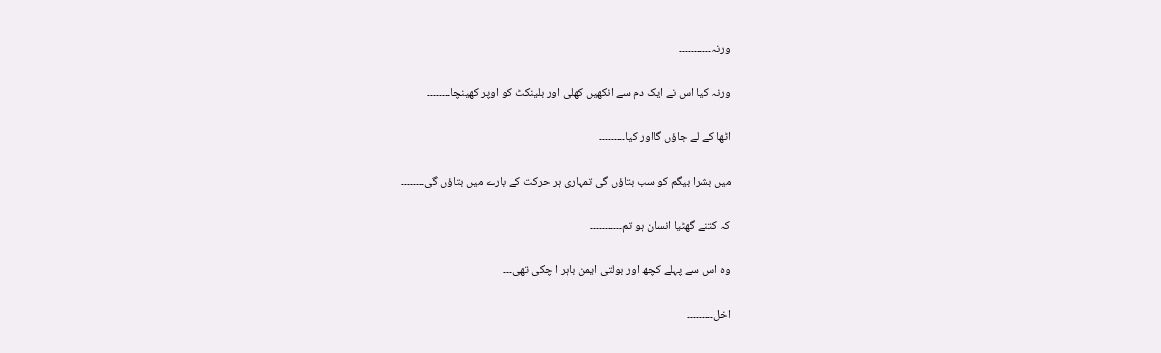ورنہ۔۔۔۔۔۔۔۔۔۔۔

ورنہ کیا اس نے ایک دم سے انکھیں کھلی اور بلینکٹ کو اوپر کھینچا۔۔۔۔۔۔۔۔

اٹھا کے لے جاؤں گااور کیا۔۔۔۔۔۔۔۔۔

میں بشرا بیگم کو سب بتاؤں گی تمہاری ہر حرکت کے بارے میں بتاؤں گی۔۔۔۔۔۔۔۔

کہ کتنے گھٹیا انسان ہو تم۔۔۔۔۔۔۔۔۔۔۔

وہ اس سے پہلے کچھ اور بولتی ایمن باہر ا چکی تھی۔۔۔

اخل۔۔۔۔۔۔۔۔۔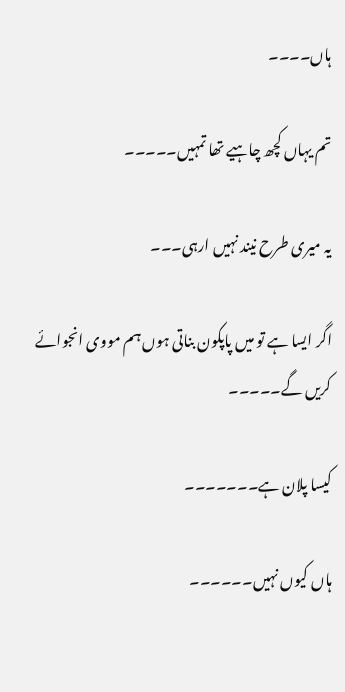ہاں۔۔۔۔

تم یہاں کچھ چاہیے تھا تمہیں۔۔۔۔۔

یہ میری طرح نیند نہیں ارہی۔۔۔

اگر ایسا ہے تو میں پاپکون بناتی ہوں ہم مووی انجوائے کریں گے۔۔۔۔۔

کیسا پلان ہے۔۔۔۔۔۔۔

ہاں کیوں نہیں۔۔۔۔۔۔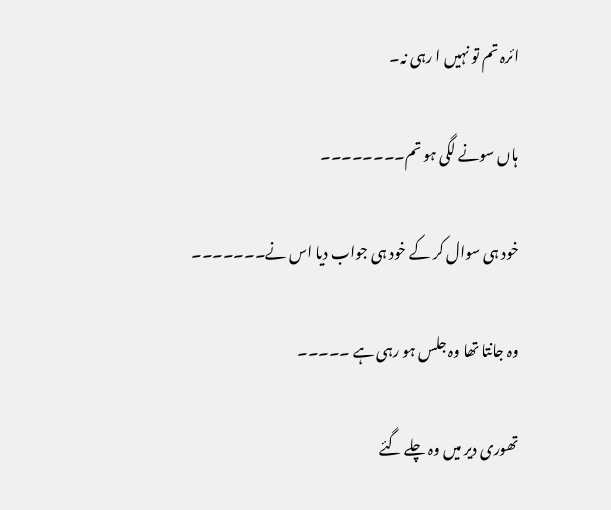ائرہ تم تو نہیں ا رہی نہ۔

ہاں سونے لگی ہو تم۔۔۔۔۔۔۔۔

خود ہی سوال کر کے خود ہی جواب دیا اس نے۔۔۔۔۔۔۔

وہ جانتا تھا وہ جلس ہو رہی ہے ۔۔۔۔۔

تھوری دیر میں وہ چلے گئے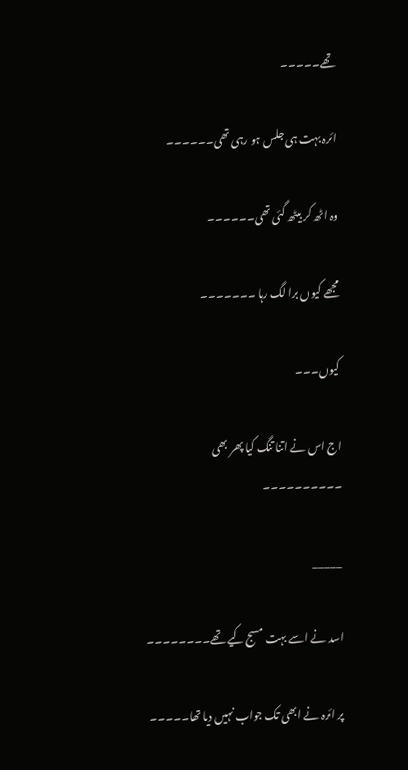تھے۔۔۔۔۔

ائرہ بہت ہی جلس ہو رہی تھی۔۔۔۔۔۔

وہ اٹھ کر بیٹھ گئی تھی۔۔۔۔۔۔

مجھے کیوں برا لگ رہا ۔۔۔۔۔۔۔

کیوں۔۔۔

اج اس نے اتنا تنگ کیا پھر بھی ۔۔۔۔۔۔۔۔۔۔

_____

اسد نے اسے بہت مسج کیے تھے۔۔۔۔۔۔۔۔

پر ائرہ نے ابھی تک جواب نہیں دیا تھا۔۔۔۔۔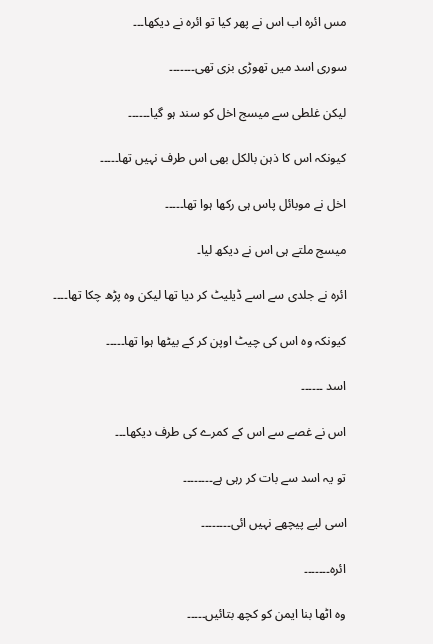مس ائرہ اب اس نے پھر کیا تو ائرہ نے دیکھا۔۔۔

سوری اسد میں تھوڑی بزی تھی۔۔۔۔۔۔۔

لیکن غلطی سے میسج اخل کو سند ہو گیا۔۔۔۔۔۔

کیونکہ اس کا ذہن بالکل بھی اس طرف نہیں تھا۔۔۔۔۔

اخل نے موبائل پاس ہی رکھا ہوا تھا۔۔۔۔۔

میسج ملتے ہی اس نے دیکھ لیا۔

ائرہ نے جلدی سے اسے ڈیلیٹ کر دیا تھا لیکن وہ پڑھ چکا تھا۔۔۔۔

کیونکہ وہ اس کی چیٹ اوپن کر کے بیٹھا ہوا تھا۔۔۔۔۔

اسد ۔۔۔۔۔۔

اس نے غصے سے اس کے کمرے کی طرف دیکھا۔۔۔

تو یہ اسد سے بات کر رہی ہے۔۔۔۔۔۔۔۔

اسی لیے پیچھے نہیں ائی۔۔۔۔۔۔۔۔

ائرہ۔۔۔۔۔۔۔

وہ اٹھا بنا ایمن کو کچھ بتائیں۔۔۔۔۔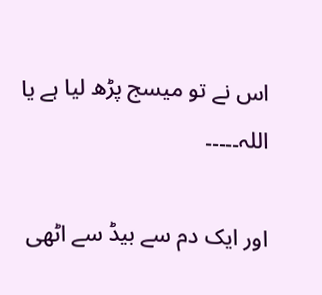اس نے تو میسج پڑھ لیا ہے یا اللہ۔۔۔۔۔

اور ایک دم سے بیڈ سے اٹھی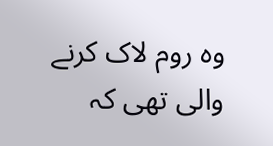وہ روم لاک کرنے والی تھی کہ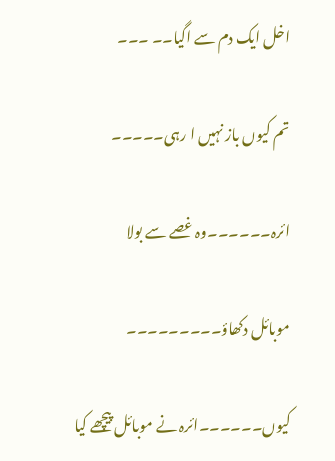اخل ایک دم سے اگیا۔۔ ۔۔۔

تم کیوں باز نہیں ا رہی۔۔۔۔۔

ائرہ۔۔۔۔۔۔وہ غصے سے بولا

موبائل دکھاؤ۔۔۔۔۔۔۔۔۔

کیوں۔۔۔۔۔۔ائرہ نے موبائل پیچھے کیا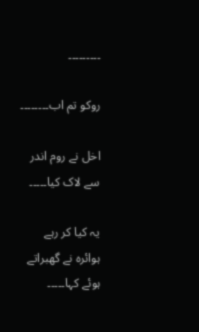۔۔۔۔۔۔۔۔۔

روکو تم اب۔۔۔۔۔۔۔۔

اخل نے روم اندر سے لاک کیا۔۔۔۔۔

یہ کیا کر رہے ہوائرہ نے گھبراتے ہوئے کہا۔۔۔۔۔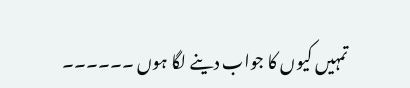تمہیں کیوں کا جواب دینے لگا ہوں ۔۔۔۔۔۔